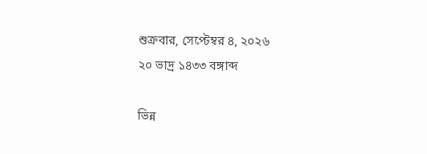শুক্রবার, সেপ্টেম্বর ৪, ২০২৬
২০ ভাদ্র ১৪৩৩ বঙ্গাব্দ

ভিন্ন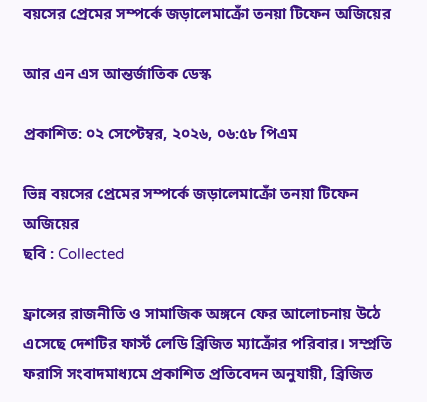বয়সের প্রেমের সম্পর্কে জড়ালেমাক্রোঁ তনয়া টিফেন অজিয়ের

আর এন এস আন্তর্জাতিক ডেস্ক

প্রকাশিত: ০২ সেপ্টেম্বর, ২০২৬, ০৬:৫৮ পিএম

ভিন্ন বয়সের প্রেমের সম্পর্কে জড়ালেমাক্রোঁ তনয়া টিফেন অজিয়ের
ছবি : Collected

ফ্রান্সের রাজনীতি ও সামাজিক অঙ্গনে ফের আলোচনায় উঠে এসেছে দেশটির ফার্স্ট লেডি ব্রিজিত ম্যাক্রোঁর পরিবার। সম্প্রতি ফরাসি সংবাদমাধ্যমে প্রকাশিত প্রতিবেদন অনুযায়ী, ব্রিজিত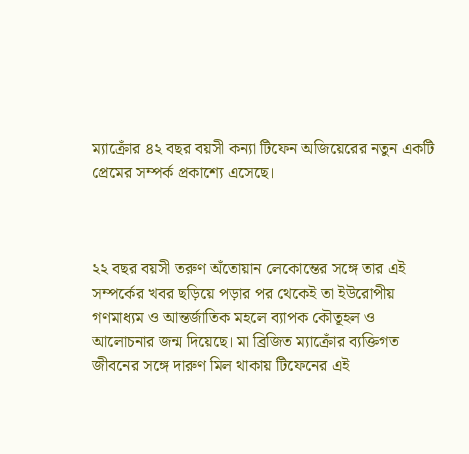ম্যাক্রোঁর ৪২ বছর বয়সী কন্যা টিফেন অজিয়েরের নতুন একটি প্রেমের সম্পর্ক প্রকাশ্যে এসেছে।



২২ বছর বয়সী তরুণ অঁতোয়ান লেকোম্তের সঙ্গে তার এই সম্পর্কের খবর ছড়িয়ে পড়ার পর থেকেই তা ইউরোপীয় গণমাধ্যম ও আন্তর্জাতিক মহলে ব্যাপক কৌতূহল ও আলোচনার জন্ম দিয়েছে। মা ব্রিজিত ম্যাক্রোঁর ব্যক্তিগত জীবনের সঙ্গে দারুণ মিল থাকায় টিফেনের এই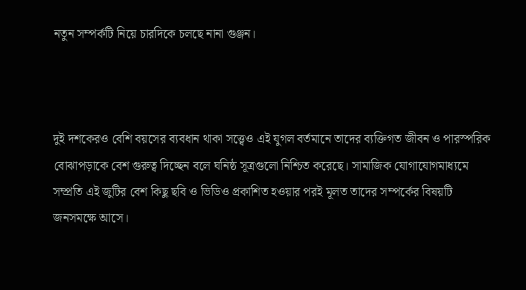নতুন সম্পর্কটি নিয়ে চারদিকে চলছে নানা গুঞ্জন।



দুই দশকেরও বেশি বয়সের ব্যবধান থাকা সত্ত্বেও এই যুগল বর্তমানে তাদের ব্যক্তিগত জীবন ও পারস্পরিক বোঝাপড়াকে বেশ গুরুত্ব দিচ্ছেন বলে ঘনিষ্ঠ সূত্রগুলো নিশ্চিত করেছে। সামাজিক যোগাযোগমাধ্যমে সম্প্রতি এই জুটির বেশ কিছু ছবি ও ভিডিও প্রকাশিত হওয়ার পরই মূলত তাদের সম্পর্কের বিষয়টি জনসমক্ষে আসে।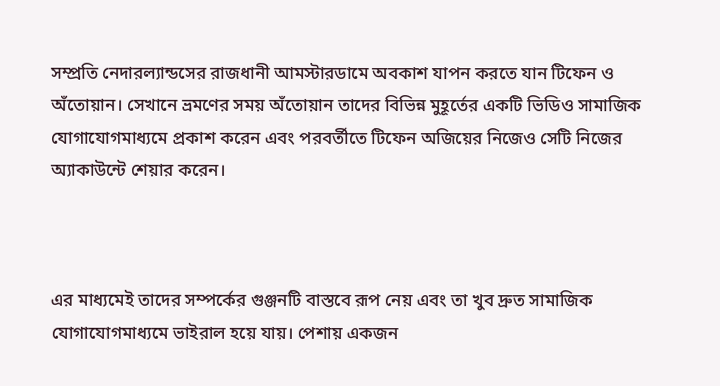সম্প্রতি নেদারল্যান্ডসের রাজধানী আমস্টারডামে অবকাশ যাপন করতে যান টিফেন ও অঁতোয়ান। সেখানে ভ্রমণের সময় অঁতোয়ান তাদের বিভিন্ন মুহূর্তের একটি ভিডিও সামাজিক যোগাযোগমাধ্যমে প্রকাশ করেন এবং পরবর্তীতে টিফেন অজিয়ের নিজেও সেটি নিজের অ্যাকাউন্টে শেয়ার করেন।



এর মাধ্যমেই তাদের সম্পর্কের গুঞ্জনটি বাস্তবে রূপ নেয় এবং তা খুব দ্রুত সামাজিক যোগাযোগমাধ্যমে ভাইরাল হয়ে যায়। পেশায় একজন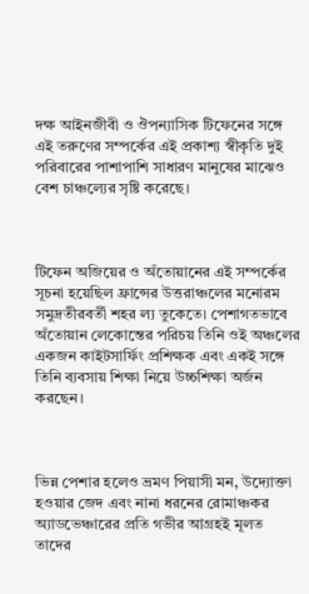দক্ষ আইনজীবী ও ঔপন্যাসিক টিফেনের সঙ্গে এই তরুণের সম্পর্কের এই প্রকাশ্য স্বীকৃতি দুই পরিবারের পাশাপাশি সাধারণ মানুষের মাঝেও বেশ চাঞ্চল্যের সৃষ্টি করেছে।



টিফেন অজিয়ের ও অঁতোয়ানের এই সম্পর্কের সূচনা হয়েছিল ফ্রান্সের উত্তরাঞ্চলের মনোরম সমুদ্রতীরবর্তী শহর ল্য তুকেতে। পেশাগতভাবে অঁতোয়ান লেকোম্তের পরিচয় তিনি ওই অঞ্চলের একজন কাইটসার্ফিং প্রশিক্ষক এবং একই সঙ্গে তিনি ব্যবসায় শিক্ষা নিয়ে উচ্চশিক্ষা অর্জন করছেন।



ভিন্ন পেশার হলেও ভ্রমণ পিয়াসী মন, উদ্যোক্তা হওয়ার জেদ এবং নানা ধরনের রোমাঞ্চকর অ্যাডভেঞ্চারের প্রতি গভীর আগ্রহই মূলত তাদের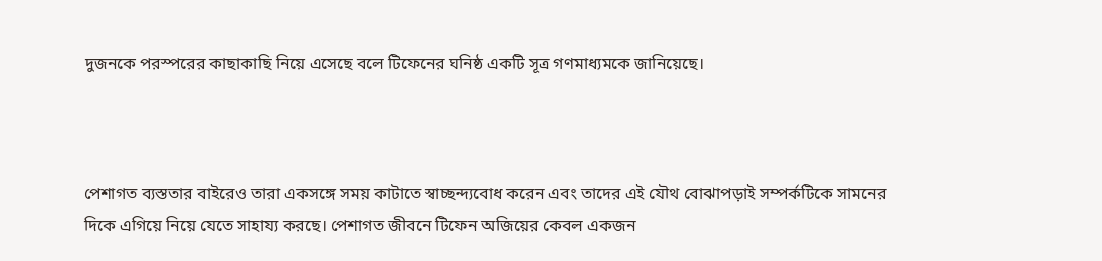দুজনকে পরস্পরের কাছাকাছি নিয়ে এসেছে বলে টিফেনের ঘনিষ্ঠ একটি সূত্র গণমাধ্যমকে জানিয়েছে।



পেশাগত ব্যস্ততার বাইরেও তারা একসঙ্গে সময় কাটাতে স্বাচ্ছন্দ্যবোধ করেন এবং তাদের এই যৌথ বোঝাপড়াই সম্পর্কটিকে সামনের দিকে এগিয়ে নিয়ে যেতে সাহায্য করছে। পেশাগত জীবনে টিফেন অজিয়ের কেবল একজন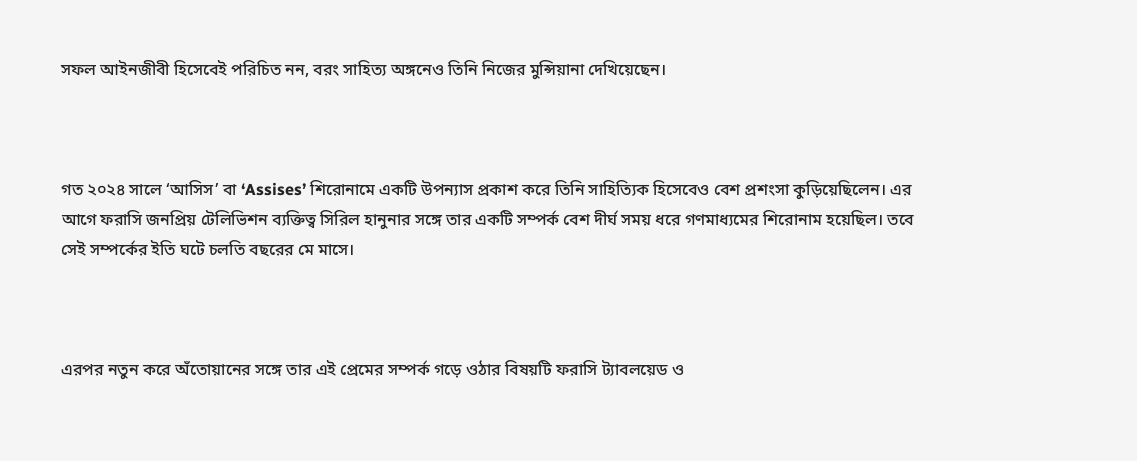সফল আইনজীবী হিসেবেই পরিচিত নন, বরং সাহিত্য অঙ্গনেও তিনি নিজের মুন্সিয়ানা দেখিয়েছেন।



গত ২০২৪ সালে ‘আসিস’ বা ‘Assises’ শিরোনামে একটি উপন্যাস প্রকাশ করে তিনি সাহিত্যিক হিসেবেও বেশ প্রশংসা কুড়িয়েছিলেন। এর আগে ফরাসি জনপ্রিয় টেলিভিশন ব্যক্তিত্ব সিরিল হানুনার সঙ্গে তার একটি সম্পর্ক বেশ দীর্ঘ সময় ধরে গণমাধ্যমের শিরোনাম হয়েছিল। তবে সেই সম্পর্কের ইতি ঘটে চলতি বছরের মে মাসে।



এরপর নতুন করে অঁতোয়ানের সঙ্গে তার এই প্রেমের সম্পর্ক গড়ে ওঠার বিষয়টি ফরাসি ট্যাবলয়েড ও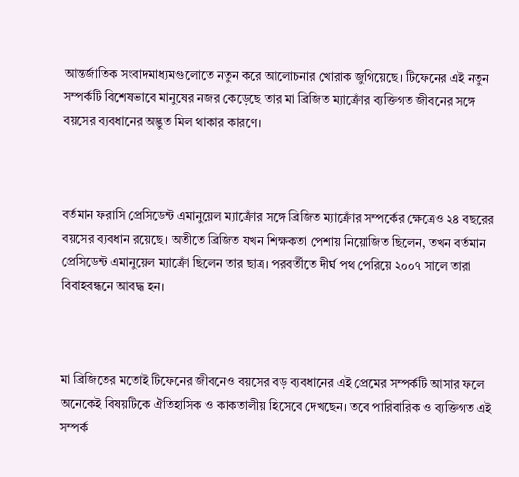আন্তর্জাতিক সংবাদমাধ্যমগুলোতে নতুন করে আলোচনার খোরাক জুগিয়েছে। টিফেনের এই নতুন সম্পর্কটি বিশেষভাবে মানুষের নজর কেড়েছে তার মা ব্রিজিত ম্যাক্রোঁর ব্যক্তিগত জীবনের সঙ্গে বয়সের ব্যবধানের অদ্ভুত মিল থাকার কারণে।



বর্তমান ফরাসি প্রেসিডেন্ট এমানুয়েল ম্যাক্রোঁর সঙ্গে ব্রিজিত ম্যাক্রোঁর সম্পর্কের ক্ষেত্রেও ২৪ বছরের বয়সের ব্যবধান রয়েছে। অতীতে ব্রিজিত যখন শিক্ষকতা পেশায় নিয়োজিত ছিলেন, তখন বর্তমান প্রেসিডেন্ট এমানুয়েল ম্যাক্রোঁ ছিলেন তার ছাত্র। পরবর্তীতে দীর্ঘ পথ পেরিয়ে ২০০৭ সালে তারা বিবাহবন্ধনে আবদ্ধ হন।



মা ব্রিজিতের মতোই টিফেনের জীবনেও বয়সের বড় ব্যবধানের এই প্রেমের সম্পর্কটি আসার ফলে অনেকেই বিষয়টিকে ঐতিহাসিক ও কাকতালীয় হিসেবে দেখছেন। তবে পারিবারিক ও ব্যক্তিগত এই সম্পর্ক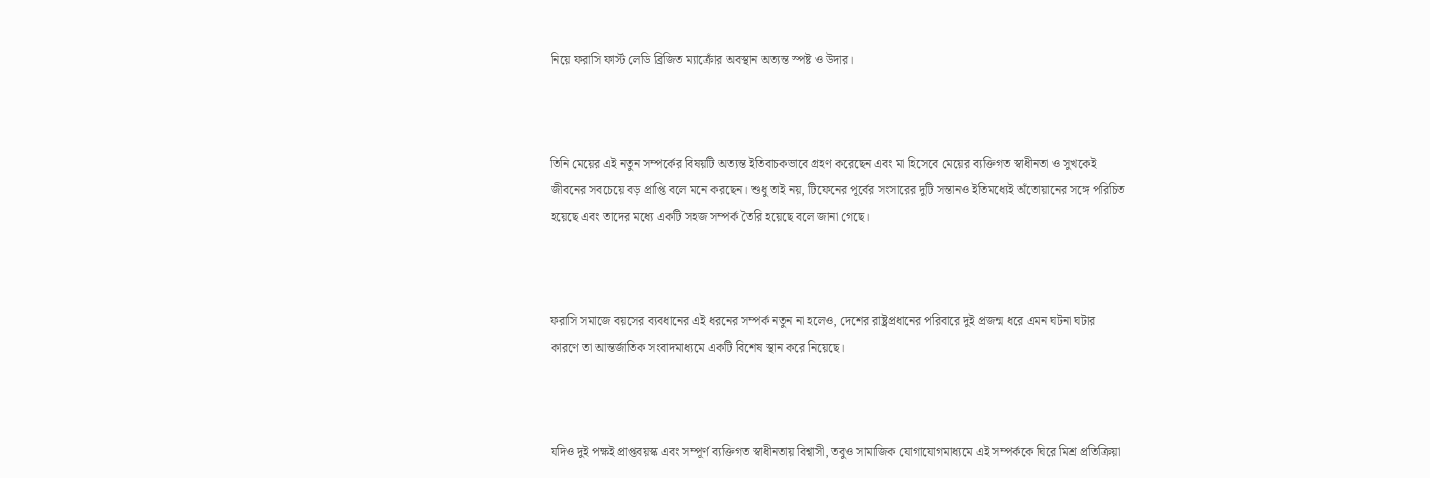নিয়ে ফরাসি ফার্স্ট লেডি ব্রিজিত ম্যাক্রোঁর অবস্থান অত্যন্ত স্পষ্ট ও উদার।



তিনি মেয়ের এই নতুন সম্পর্কের বিষয়টি অত্যন্ত ইতিবাচকভাবে গ্রহণ করেছেন এবং মা হিসেবে মেয়ের ব্যক্তিগত স্বাধীনতা ও সুখকেই জীবনের সবচেয়ে বড় প্রাপ্তি বলে মনে করছেন। শুধু তাই নয়, টিফেনের পূর্বের সংসারের দুটি সন্তানও ইতিমধ্যেই অঁতোয়ানের সঙ্গে পরিচিত হয়েছে এবং তাদের মধ্যে একটি সহজ সম্পর্ক তৈরি হয়েছে বলে জানা গেছে।



ফরাসি সমাজে বয়সের ব্যবধানের এই ধরনের সম্পর্ক নতুন না হলেও, দেশের রাষ্ট্রপ্রধানের পরিবারে দুই প্রজন্ম ধরে এমন ঘটনা ঘটার কারণে তা আন্তর্জাতিক সংবাদমাধ্যমে একটি বিশেষ স্থান করে নিয়েছে।



যদিও দুই পক্ষই প্রাপ্তবয়স্ক এবং সম্পূর্ণ ব্যক্তিগত স্বাধীনতায় বিশ্বাসী, তবুও সামাজিক যোগাযোগমাধ্যমে এই সম্পর্ককে ঘিরে মিশ্র প্রতিক্রিয়া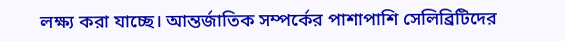লক্ষ্য করা যাচ্ছে। আন্তর্জাতিক সম্পর্কের পাশাপাশি সেলিব্রিটিদের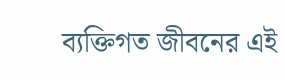ব্যক্তিগত জীবনের এই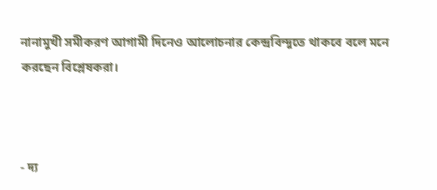নানামুখী সমীকরণ আগামী দিনেও আলোচনার কেন্দ্রবিন্দুতে থাকবে বলে মনে করছেন বিশ্লেষকরা।



- দ্য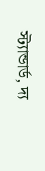স্ট্যান্ডার্ড, দ্য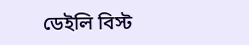ডেইলি বিস্ট